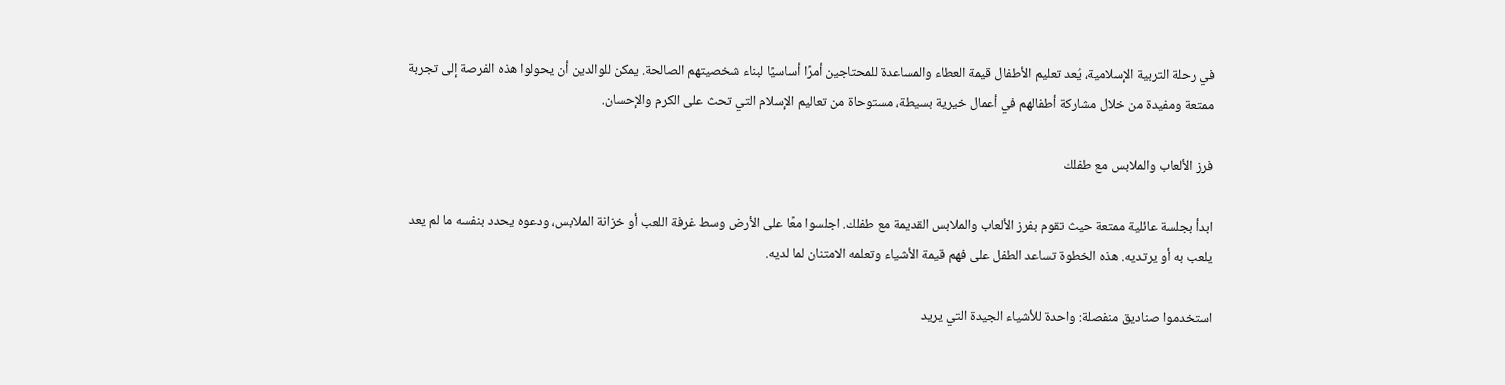في رحلة التربية الإسلامية، يُعد تعليم الأطفال قيمة العطاء والمساعدة للمحتاجين أمرًا أساسيًا لبناء شخصيتهم الصالحة. يمكن للوالدين أن يحولوا هذه الفرصة إلى تجربة ممتعة ومفيدة من خلال مشاركة أطفالهم في أعمال خيرية بسيطة، مستوحاة من تعاليم الإسلام التي تحث على الكرم والإحسان.

فرز الألعاب والملابس مع طفلك

ابدأ بجلسة عائلية ممتعة حيث تقوم بفرز الألعاب والملابس القديمة مع طفلك. اجلسوا معًا على الأرض وسط غرفة اللعب أو خزانة الملابس، ودعوه يحدد بنفسه ما لم يعد يلعب به أو يرتديه. هذه الخطوة تساعد الطفل على فهم قيمة الأشياء وتعلمه الامتنان لما لديه.

استخدموا صناديق منفصلة: واحدة للأشياء الجيدة التي يريد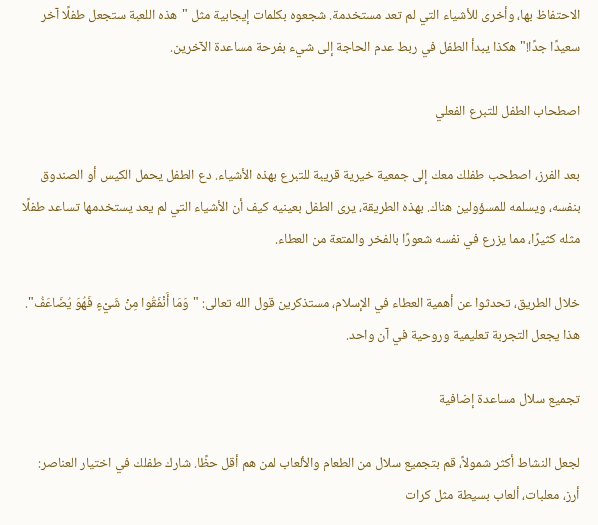الاحتفاظ بها، وأخرى للأشياء التي لم تعد مستخدمة. شجعوه بكلمات إيجابية مثل "هذه اللعبة ستجعل طفلًا آخر سعيدًا جدًا!" هكذا يبدأ الطفل في ربط عدم الحاجة إلى شيء بفرحة مساعدة الآخرين.

اصطحاب الطفل للتبرع الفعلي

بعد الفرز، اصطحب طفلك معك إلى جمعية خيرية قريبة للتبرع بهذه الأشياء. دع الطفل يحمل الكيس أو الصندوق بنفسه، ويسلمه للمسؤولين هناك. بهذه الطريقة، يرى الطفل بعينيه كيف أن الأشياء التي لم يعد يستخدمها تساعد طفلًا مثله كثيرًا، مما يزرع في نفسه شعورًا بالفخر والمتعة من العطاء.

خلال الطريق، تحدثوا عن أهمية العطاء في الإسلام، مستذكرين قول الله تعالى: "وَمَا أَنْفَقُوا مِنْ شَيْءٍ فَهُوَ يُضَاعَفُ". هذا يجعل التجربة تعليمية وروحية في آن واحد.

تجميع سلال مساعدة إضافية

لجعل النشاط أكثر شمولاً، قم بتجميع سلال من الطعام والألعاب لمن هم أقل حظًا. شارك طفلك في اختيار العناصر: أرز، معلبات، ألعاب بسيطة مثل كرات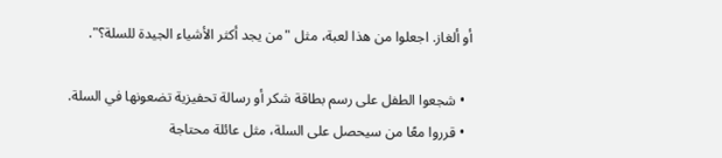أو ألغاز. اجعلوا من هذا لعبة، مثل "من يجد أكثر الأشياء الجيدة للسلة؟".

  • شجعوا الطفل على رسم بطاقة شكر أو رسالة تحفيزية تضعونها في السلة.
  • قرروا معًا من سيحصل على السلة، مثل عائلة محتاجة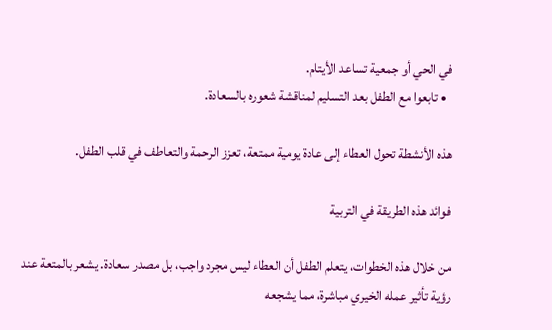في الحي أو جمعية تساعد الأيتام.
  • تابعوا مع الطفل بعد التسليم لمناقشة شعوره بالسعادة.

هذه الأنشطة تحول العطاء إلى عادة يومية ممتعة، تعزز الرحمة والتعاطف في قلب الطفل.

فوائد هذه الطريقة في التربية

من خلال هذه الخطوات، يتعلم الطفل أن العطاء ليس مجرد واجب، بل مصدر سعادة. يشعر بالمتعة عند رؤية تأثير عمله الخيري مباشرة، مما يشجعه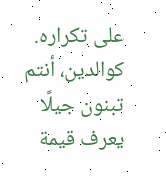على تكراره. كوالدين، أنتم تبنون جيلًا يعرف قيمة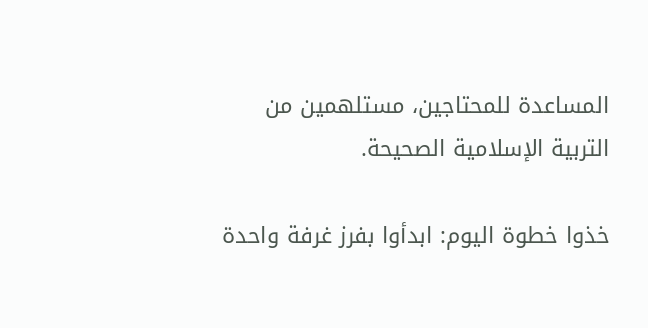المساعدة للمحتاجين، مستلهمين من التربية الإسلامية الصحيحة.

خذوا خطوة اليوم: ابدأوا بفرز غرفة واحدة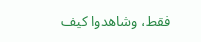فقط، وشاهدوا كيف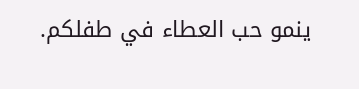ينمو حب العطاء في طفلكم.